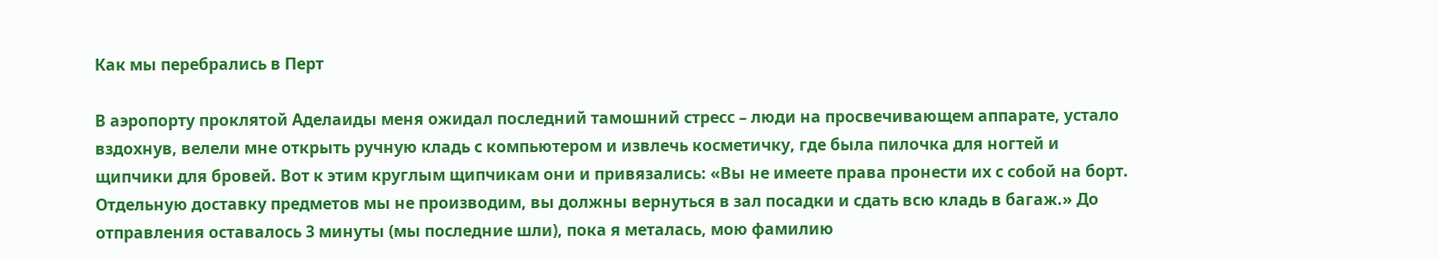Как мы перебрались в Перт

В аэропорту проклятой Аделаиды меня ожидал последний тамошний стресс – люди на просвечивающем аппарате, устало вздохнув, велели мне открыть ручную кладь с компьютером и извлечь косметичку, где была пилочка для ногтей и щипчики для бровей. Вот к этим круглым щипчикам они и привязались: «Вы не имеете права пронести их с собой на борт. Отдельную доставку предметов мы не производим, вы должны вернуться в зал посадки и сдать всю кладь в багаж.» До отправления оставалось 3 минуты (мы последние шли), пока я металась, мою фамилию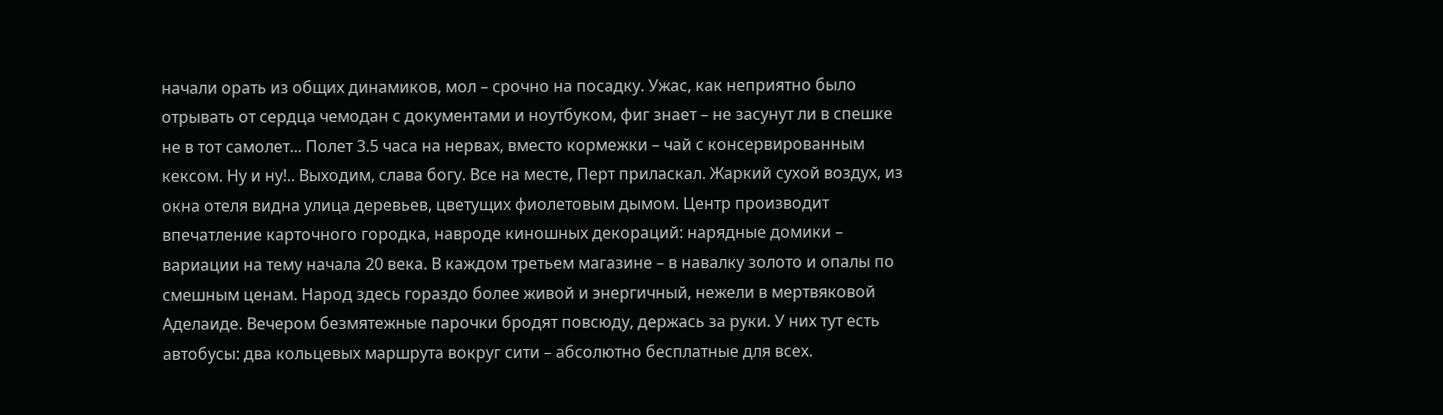начали орать из общих динамиков, мол – срочно на посадку. Ужас, как неприятно было отрывать от сердца чемодан с документами и ноутбуком, фиг знает – не засунут ли в спешке не в тот самолет... Полет 3.5 часа на нервах, вместо кормежки – чай с консервированным кексом. Ну и ну!.. Выходим, слава богу. Все на месте, Перт приласкал. Жаркий сухой воздух, из окна отеля видна улица деревьев, цветущих фиолетовым дымом. Центр производит впечатление карточного городка, навроде киношных декораций: нарядные домики – вариации на тему начала 20 века. В каждом третьем магазине – в навалку золото и опалы по смешным ценам. Народ здесь гораздо более живой и энергичный, нежели в мертвяковой Аделаиде. Вечером безмятежные парочки бродят повсюду, держась за руки. У них тут есть автобусы: два кольцевых маршрута вокруг сити – абсолютно бесплатные для всех.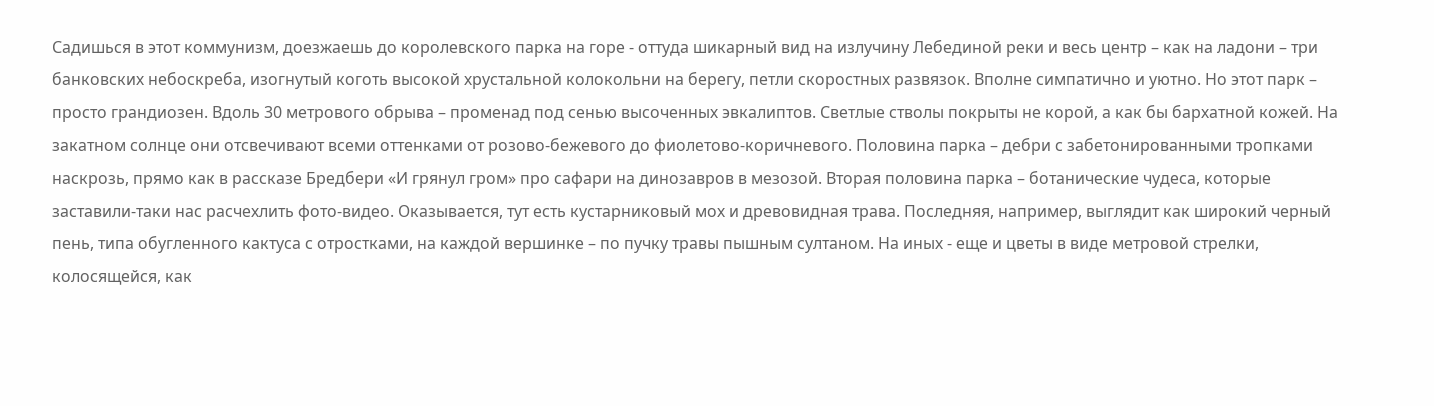Садишься в этот коммунизм, доезжаешь до королевского парка на горе - оттуда шикарный вид на излучину Лебединой реки и весь центр – как на ладони – три банковских небоскреба, изогнутый коготь высокой хрустальной колокольни на берегу, петли скоростных развязок. Вполне симпатично и уютно. Но этот парк – просто грандиозен. Вдоль 30 метрового обрыва – променад под сенью высоченных эвкалиптов. Светлые стволы покрыты не корой, а как бы бархатной кожей. На закатном солнце они отсвечивают всеми оттенками от розово-бежевого до фиолетово-коричневого. Половина парка – дебри с забетонированными тропками наскрозь, прямо как в рассказе Бредбери «И грянул гром» про сафари на динозавров в мезозой. Вторая половина парка – ботанические чудеса, которые заставили-таки нас расчехлить фото-видео. Оказывается, тут есть кустарниковый мох и древовидная трава. Последняя, например, выглядит как широкий черный пень, типа обугленного кактуса с отростками, на каждой вершинке – по пучку травы пышным султаном. На иных - еще и цветы в виде метровой стрелки, колосящейся, как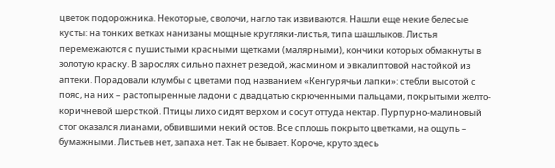цветок подорожника. Некоторые, сволочи, нагло так извиваются. Нашли еще некие белесые кусты: на тонких ветках нанизаны мощные кругляки-листья, типа шашлыков. Листья перемежаются с пушистыми красными щетками (малярными), кончики которых обмакнуты в золотую краску. В зарослях сильно пахнет резедой, жасмином и эвкалиптовой настойкой из аптеки. Порадовали клумбы с цветами под названием «Кенгурячьи лапки»: стебли высотой с пояс, на них – растопыренные ладони с двадцатью скрюченными пальцами, покрытыми желто-коричневой шерсткой. Птицы лихо сидят верхом и сосут оттуда нектар. Пурпурно-малиновый стог оказался лианами, обвившими некий остов. Все сплошь покрыто цветками, на ощупь – бумажными. Листьев нет, запаха нет. Так не бывает. Короче, круто здесь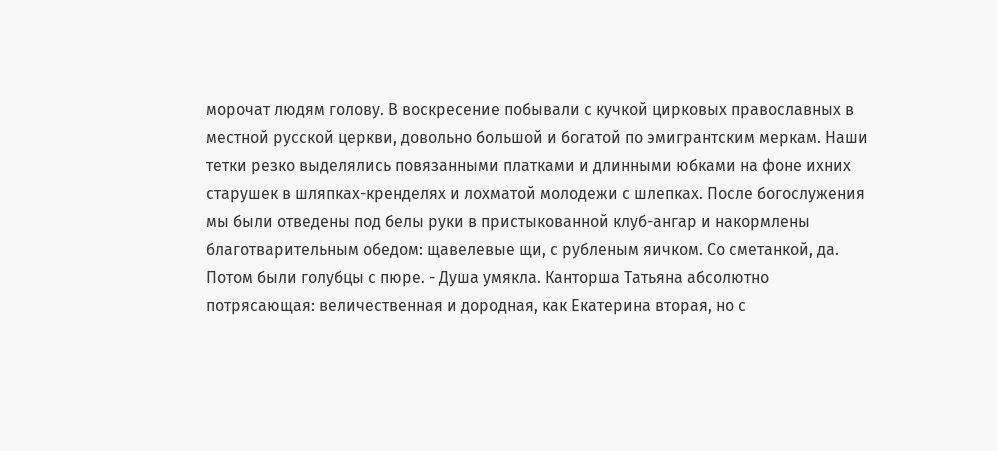морочат людям голову. В воскресение побывали с кучкой цирковых православных в местной русской церкви, довольно большой и богатой по эмигрантским меркам. Наши тетки резко выделялись повязанными платками и длинными юбками на фоне ихних старушек в шляпках-кренделях и лохматой молодежи с шлепках. После богослужения мы были отведены под белы руки в пристыкованной клуб-ангар и накормлены благотварительным обедом: щавелевые щи, с рубленым яичком. Со сметанкой, да. Потом были голубцы с пюре. - Душа умякла. Канторша Татьяна абсолютно потрясающая: величественная и дородная, как Екатерина вторая, но с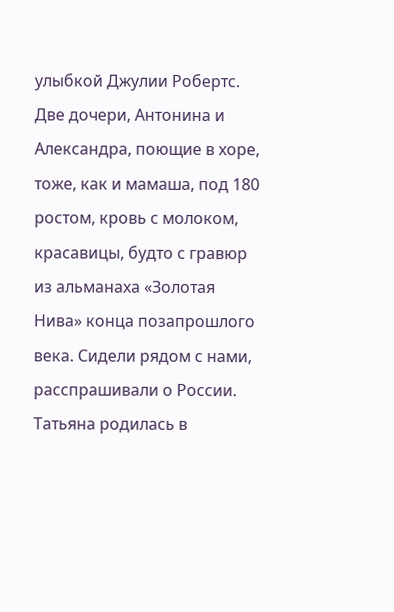улыбкой Джулии Робертс. Две дочери, Антонина и Александра, поющие в хоре, тоже, как и мамаша, под 180 ростом, кровь с молоком, красавицы, будто с гравюр из альманаха «Золотая Нива» конца позапрошлого века. Сидели рядом с нами, расспрашивали о России. Татьяна родилась в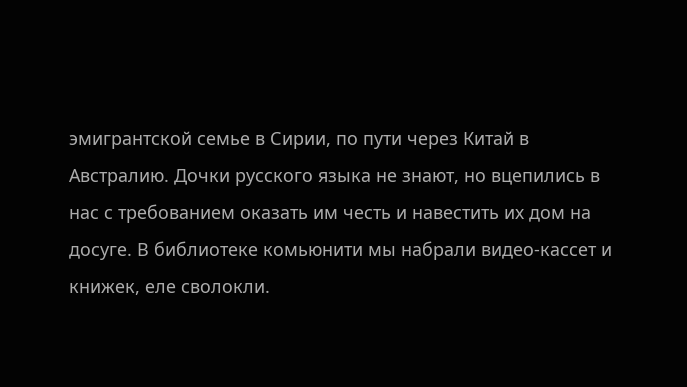эмигрантской семье в Сирии, по пути через Китай в Австралию. Дочки русского языка не знают, но вцепились в нас с требованием оказать им честь и навестить их дом на досуге. В библиотеке комьюнити мы набрали видео-кассет и книжек, еле сволокли.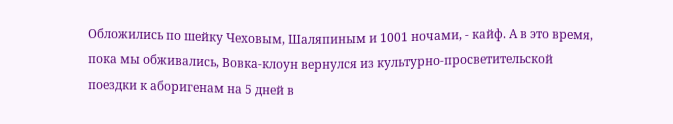Обложились по шейку Чеховым, Шаляпиным и 1001 ночами, - кайф. А в это время, пока мы обживались, Вовка-клоун вернулся из культурно-просветительской поездки к аборигенам на 5 дней в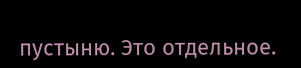пустыню. Это отдельное.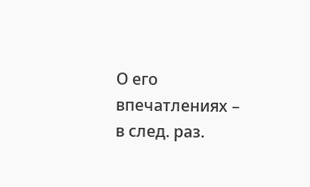О его впечатлениях – в след. раз.